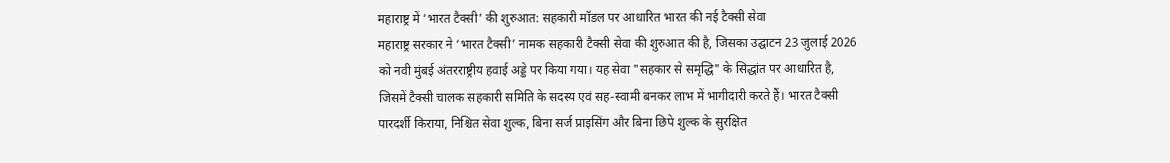महाराष्ट्र में ‘भारत टैक्सी’ की शुरुआत: सहकारी मॉडल पर आधारित भारत की नई टैक्सी सेवा
महाराष्ट्र सरकार ने ‘भारत टैक्सी’ नामक सहकारी टैक्सी सेवा की शुरुआत की है, जिसका उद्घाटन 23 जुलाई 2026 को नवी मुंबई अंतरराष्ट्रीय हवाई अड्डे पर किया गया। यह सेवा "सहकार से समृद्धि" के सिद्धांत पर आधारित है, जिसमें टैक्सी चालक सहकारी समिति के सदस्य एवं सह-स्वामी बनकर लाभ में भागीदारी करते हैं। भारत टैक्सी पारदर्शी किराया, निश्चित सेवा शुल्क, बिना सर्ज प्राइसिंग और बिना छिपे शुल्क के सुरक्षित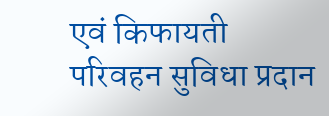एवं किफायती परिवहन सुविधा प्रदान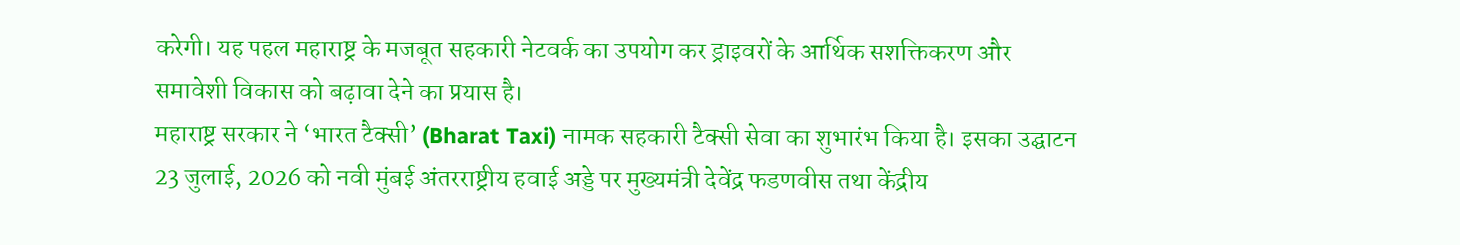करेगी। यह पहल महाराष्ट्र के मजबूत सहकारी नेटवर्क का उपयोग कर ड्राइवरों के आर्थिक सशक्तिकरण और समावेशी विकास को बढ़ावा देने का प्रयास है।
महाराष्ट्र सरकार ने ‘भारत टैक्सी’ (Bharat Taxi) नामक सहकारी टैक्सी सेवा का शुभारंभ किया है। इसका उद्घाटन 23 जुलाई, 2026 को नवी मुंबई अंतरराष्ट्रीय हवाई अड्डे पर मुख्यमंत्री देवेंद्र फडणवीस तथा केंद्रीय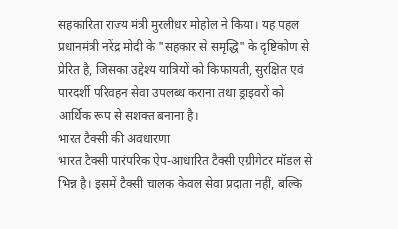सहकारिता राज्य मंत्री मुरलीधर मोहोल ने किया। यह पहल प्रधानमंत्री नरेंद्र मोदी के "सहकार से समृद्धि" के दृष्टिकोण से प्रेरित है, जिसका उद्देश्य यात्रियों को किफायती, सुरक्षित एवं पारदर्शी परिवहन सेवा उपलब्ध कराना तथा ड्राइवरों को आर्थिक रूप से सशक्त बनाना है।
भारत टैक्सी की अवधारणा
भारत टैक्सी पारंपरिक ऐप-आधारित टैक्सी एग्रीगेटर मॉडल से भिन्न है। इसमें टैक्सी चालक केवल सेवा प्रदाता नहीं, बल्कि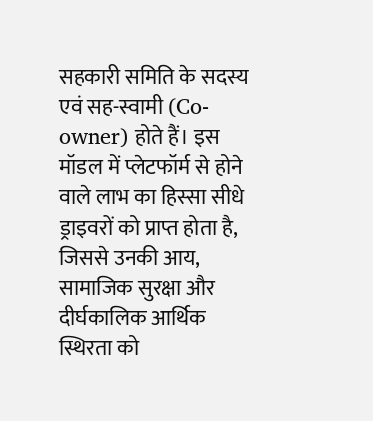सहकारी समिति के सदस्य एवं सह-स्वामी (Co-owner) होते हैं। इस मॉडल में प्लेटफॉर्म से होने वाले लाभ का हिस्सा सीधे ड्राइवरों को प्राप्त होता है, जिससे उनकी आय, सामाजिक सुरक्षा और दीर्घकालिक आर्थिक स्थिरता को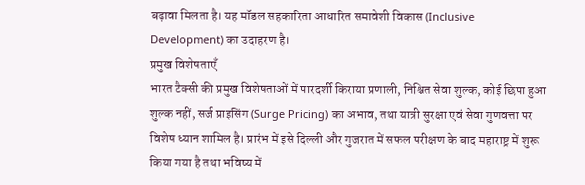बढ़ावा मिलता है। यह मॉडल सहकारिता आधारित समावेशी विकास (Inclusive Development) का उदाहरण है।
प्रमुख विशेषताएँ
भारत टैक्सी की प्रमुख विशेषताओं में पारदर्शी किराया प्रणाली, निश्चित सेवा शुल्क, कोई छिपा हुआ शुल्क नहीं, सर्ज प्राइसिंग (Surge Pricing) का अभाव, तथा यात्री सुरक्षा एवं सेवा गुणवत्ता पर विशेष ध्यान शामिल है। प्रारंभ में इसे दिल्ली और गुजरात में सफल परीक्षण के बाद महाराष्ट्र में शुरू किया गया है तथा भविष्य में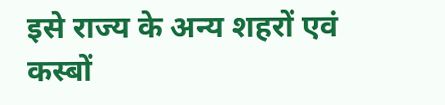इसे राज्य के अन्य शहरों एवं कस्बों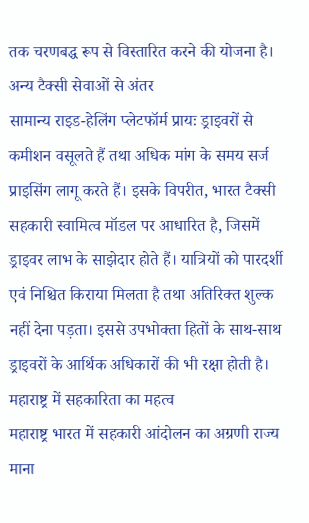तक चरणबद्ध रूप से विस्तारित करने की योजना है।
अन्य टैक्सी सेवाओं से अंतर
सामान्य राइड-हेलिंग प्लेटफॉर्म प्रायः ड्राइवरों से कमीशन वसूलते हैं तथा अधिक मांग के समय सर्ज प्राइसिंग लागू करते हैं। इसके विपरीत, भारत टैक्सी सहकारी स्वामित्व मॉडल पर आधारित है, जिसमें ड्राइवर लाभ के साझेदार होते हैं। यात्रियों को पारदर्शी एवं निश्चित किराया मिलता है तथा अतिरिक्त शुल्क नहीं देना पड़ता। इससे उपभोक्ता हितों के साथ-साथ ड्राइवरों के आर्थिक अधिकारों की भी रक्षा होती है।
महाराष्ट्र में सहकारिता का महत्व
महाराष्ट्र भारत में सहकारी आंदोलन का अग्रणी राज्य माना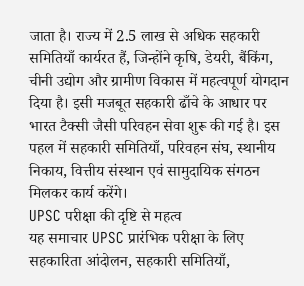जाता है। राज्य में 2.5 लाख से अधिक सहकारी समितियाँ कार्यरत हैं, जिन्होंने कृषि, डेयरी, बैंकिंग, चीनी उद्योग और ग्रामीण विकास में महत्वपूर्ण योगदान दिया है। इसी मजबूत सहकारी ढाँचे के आधार पर भारत टैक्सी जैसी परिवहन सेवा शुरू की गई है। इस पहल में सहकारी समितियाँ, परिवहन संघ, स्थानीय निकाय, वित्तीय संस्थान एवं सामुदायिक संगठन मिलकर कार्य करेंगे।
UPSC परीक्षा की दृष्टि से महत्व
यह समाचार UPSC प्रारंभिक परीक्षा के लिए सहकारिता आंदोलन, सहकारी समितियाँ,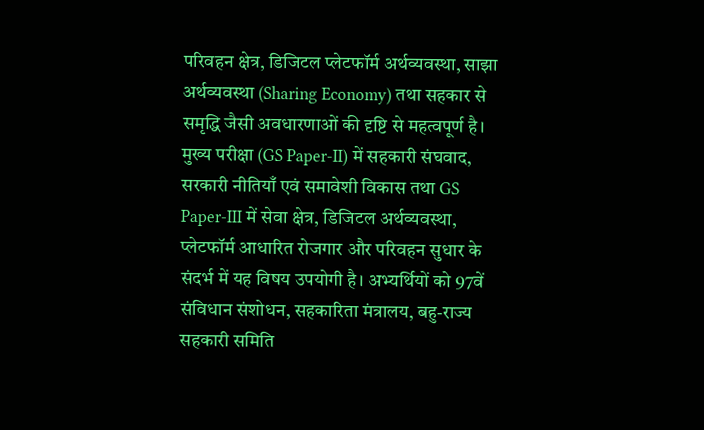परिवहन क्षेत्र, डिजिटल प्लेटफॉर्म अर्थव्यवस्था, साझा अर्थव्यवस्था (Sharing Economy) तथा सहकार से समृद्धि जैसी अवधारणाओं की दृष्टि से महत्वपूर्ण है। मुख्य परीक्षा (GS Paper-II) में सहकारी संघवाद, सरकारी नीतियाँ एवं समावेशी विकास तथा GS Paper-III में सेवा क्षेत्र, डिजिटल अर्थव्यवस्था, प्लेटफॉर्म आधारित रोजगार और परिवहन सुधार के संदर्भ में यह विषय उपयोगी है। अभ्यर्थियों को 97वें संविधान संशोधन, सहकारिता मंत्रालय, बहु-राज्य सहकारी समिति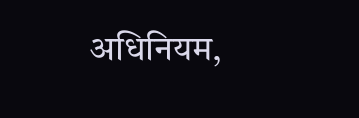अधिनियम,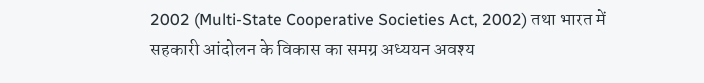2002 (Multi-State Cooperative Societies Act, 2002) तथा भारत में सहकारी आंदोलन के विकास का समग्र अध्ययन अवश्य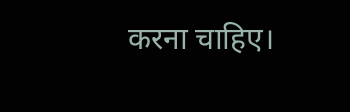करना चाहिए।